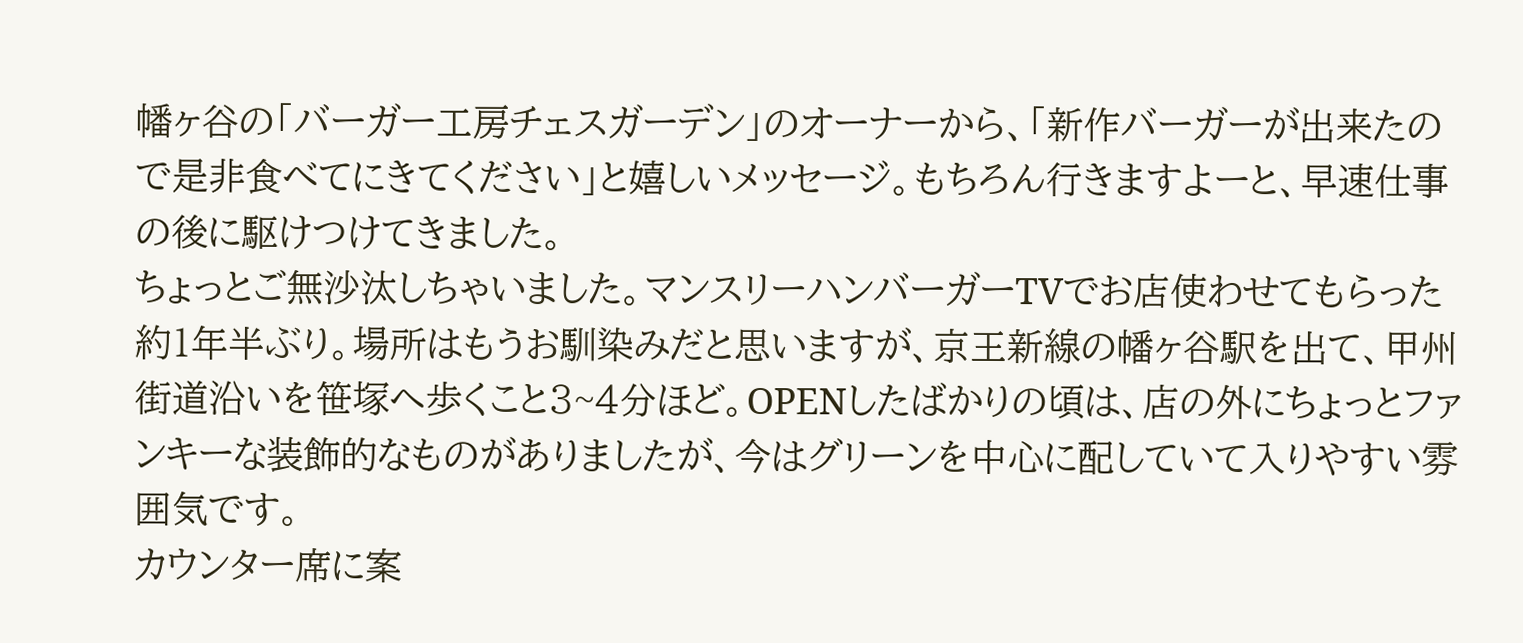幡ヶ谷の「バーガー工房チェスガーデン」のオーナーから、「新作バーガーが出来たので是非食べてにきてください」と嬉しいメッセージ。もちろん行きますよーと、早速仕事の後に駆けつけてきました。
ちょっとご無沙汰しちゃいました。マンスリーハンバーガーTVでお店使わせてもらった約1年半ぶり。場所はもうお馴染みだと思いますが、京王新線の幡ヶ谷駅を出て、甲州街道沿いを笹塚へ歩くこと3~4分ほど。OPENしたばかりの頃は、店の外にちょっとファンキーな装飾的なものがありましたが、今はグリーンを中心に配していて入りやすい雰囲気です。
カウンター席に案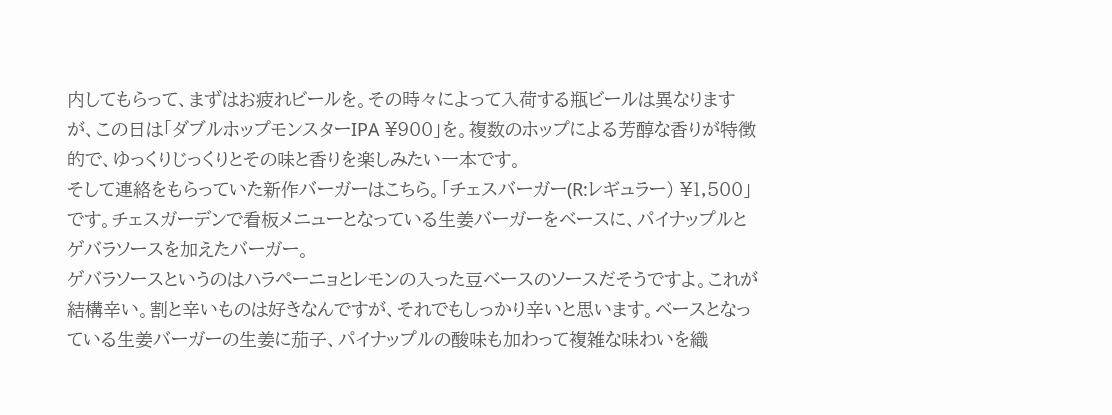内してもらって、まずはお疲れビールを。その時々によって入荷する瓶ビールは異なりますが、この日は「ダブルホップモンスターIPA ¥900」を。複数のホップによる芳醇な香りが特徴的で、ゆっくりじっくりとその味と香りを楽しみたい一本です。
そして連絡をもらっていた新作バーガーはこちら。「チェスバーガー(R:レギュラー) ¥1,500」です。チェスガーデンで看板メニューとなっている生姜バーガーをベースに、パイナップルとゲバラソースを加えたバーガー。
ゲバラソースというのはハラペーニョとレモンの入った豆ベースのソースだそうですよ。これが結構辛い。割と辛いものは好きなんですが、それでもしっかり辛いと思います。ベースとなっている生姜バーガーの生姜に茄子、パイナップルの酸味も加わって複雑な味わいを織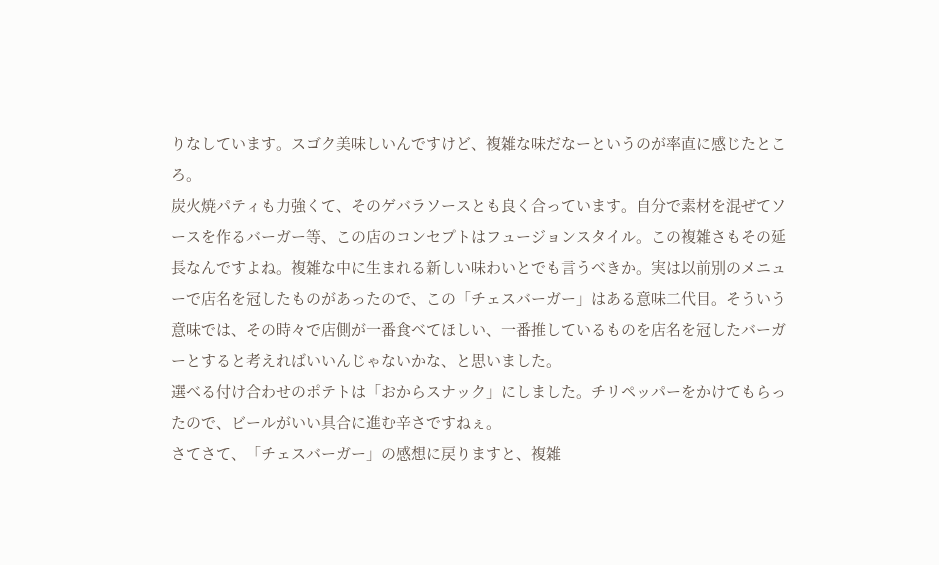りなしています。スゴク美味しいんですけど、複雑な味だなーというのが率直に感じたところ。
炭火焼パティも力強くて、そのゲバラソースとも良く合っています。自分で素材を混ぜてソースを作るバーガー等、この店のコンセプトはフュージョンスタイル。この複雑さもその延長なんですよね。複雑な中に生まれる新しい味わいとでも言うべきか。実は以前別のメニューで店名を冠したものがあったので、この「チェスバーガー」はある意味二代目。そういう意味では、その時々で店側が一番食べてほしい、一番推しているものを店名を冠したバーガーとすると考えればいいんじゃないかな、と思いました。
選べる付け合わせのポテトは「おからスナック」にしました。チリペッパーをかけてもらったので、ビールがいい具合に進む辛さですねぇ。
さてさて、「チェスバーガー」の感想に戻りますと、複雑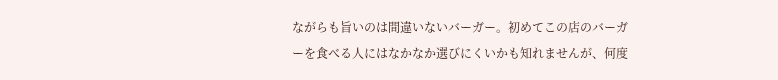ながらも旨いのは間違いないバーガー。初めてこの店のバーガーを食べる人にはなかなか選びにくいかも知れませんが、何度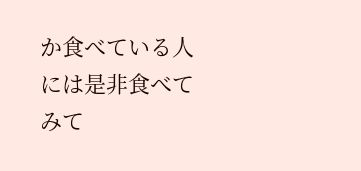か食べている人には是非食べてみて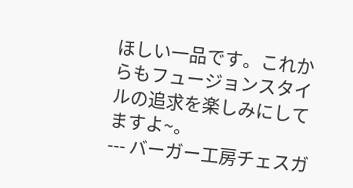ほしい一品です。これからもフュージョンスタイルの追求を楽しみにしてますよ~。
--- バーガー工房チェスガ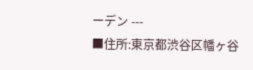ーデン ---
■住所:東京都渋谷区幡ヶ谷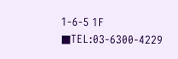1-6-5 1F
■TEL:03-6300-4229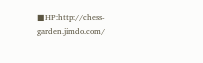■HP:http://chess-garden.jimdo.com/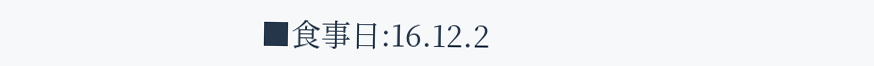■食事日:16.12.2